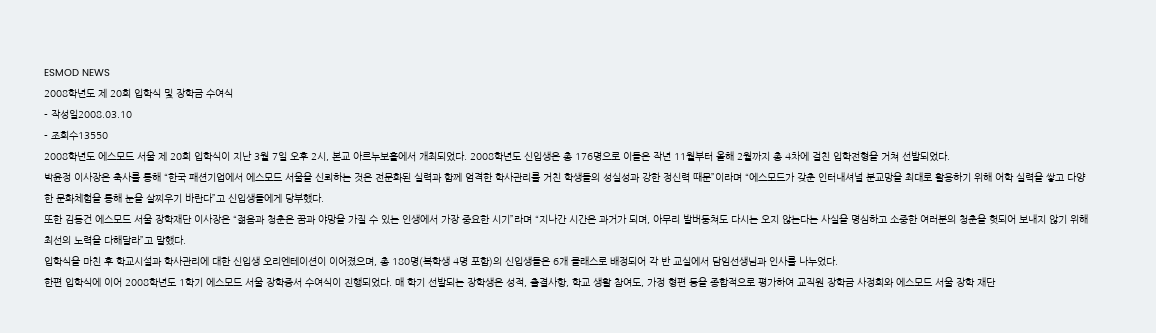ESMOD NEWS
2008학년도 제 20회 입학식 및 장학금 수여식
- 작성일2008.03.10
- 조회수13550
2008학년도 에스모드 서울 제 20회 입학식이 지난 3월 7일 오후 2시, 본교 아르누보홀에서 개최되었다. 2008학년도 신입생은 총 176명으로 이들은 작년 11월부터 올해 2월까지 총 4차에 걸친 입학전형을 거쳐 선발되었다.
박윤정 이사장은 축사를 통해 “한국 패션기업에서 에스모드 서울을 신뢰하는 것은 전문화된 실력과 함께 엄격한 학사관리를 거친 학생들의 성실성과 강한 정신력 때문”이라며 “에스모드가 갖춘 인터내셔널 분교망을 최대로 활용하기 위해 어학 실력을 쌓고 다양한 문화체험을 통해 눈을 살찌우기 바란다”고 신입생들에게 당부했다.
또한 김동건 에스모드 서울 장학재단 이사장은 “젊음과 청춘은 꿈과 야망을 가질 수 있는 인생에서 가장 중요한 시기”라며 “지나간 시간은 과거가 되며, 아무리 발버둥쳐도 다시는 오지 않는다는 사실을 명심하고 소중한 여러분의 청춘을 헛되어 보내지 않기 위해 최선의 노력을 다해달라”고 말했다.
입학식을 마친 후 학교시설과 학사관리에 대한 신입생 오리엔테이션이 이어졌으며, 총 180명(복학생 4명 포함)의 신입생들은 6개 클래스로 배정되어 각 반 교실에서 담임선생님과 인사를 나누었다.
한편 입학식에 이어 2008학년도 1학기 에스모드 서울 장학증서 수여식이 진행되었다. 매 학기 선발되는 장학생은 성적, 출결사항, 학교 생활 참여도, 가정 형편 등을 종합적으로 평가하여 교직원 장학금 사정회와 에스모드 서울 장학 재단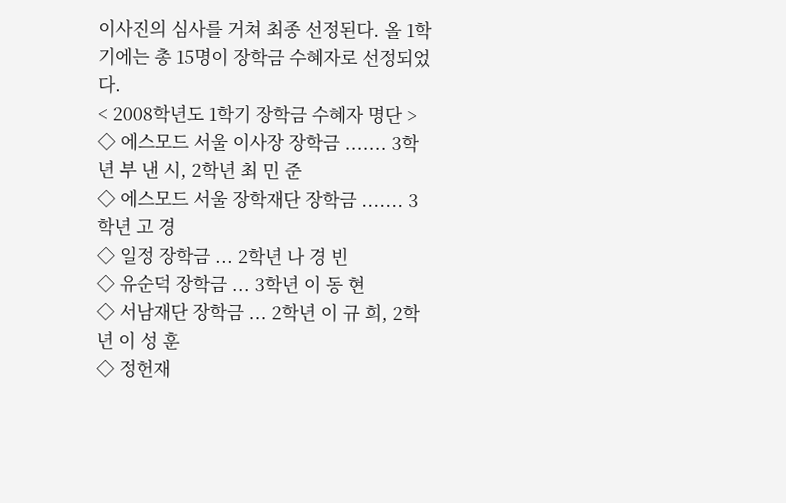이사진의 심사를 거쳐 최종 선정된다. 올 1학기에는 총 15명이 장학금 수혜자로 선정되었다.
< 2008학년도 1학기 장학금 수혜자 명단 >
◇ 에스모드 서울 이사장 장학금 ....... 3학년 부 낸 시, 2학년 최 민 준
◇ 에스모드 서울 장학재단 장학금 ....... 3학년 고 경
◇ 일정 장학금 ... 2학년 나 경 빈
◇ 유순덕 장학금 ... 3학년 이 동 현
◇ 서남재단 장학금 ... 2학년 이 규 희, 2학년 이 성 훈
◇ 정헌재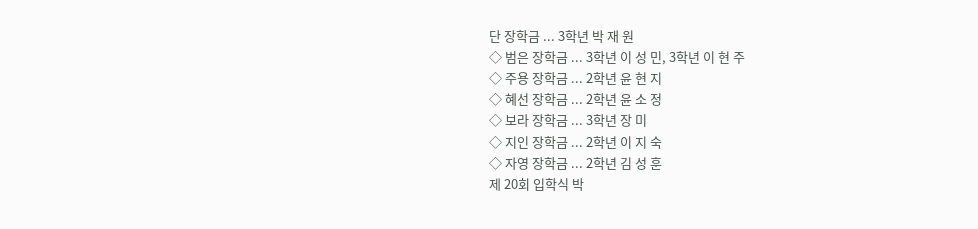단 장학금 ... 3학년 박 재 원
◇ 범은 장학금 ... 3학년 이 성 민, 3학년 이 현 주
◇ 주용 장학금 ... 2학년 윤 현 지
◇ 혜선 장학금 ... 2학년 윤 소 정
◇ 보라 장학금 ... 3학년 장 미
◇ 지인 장학금 ... 2학년 이 지 숙
◇ 자영 장학금 ... 2학년 김 성 훈
제 20회 입학식 박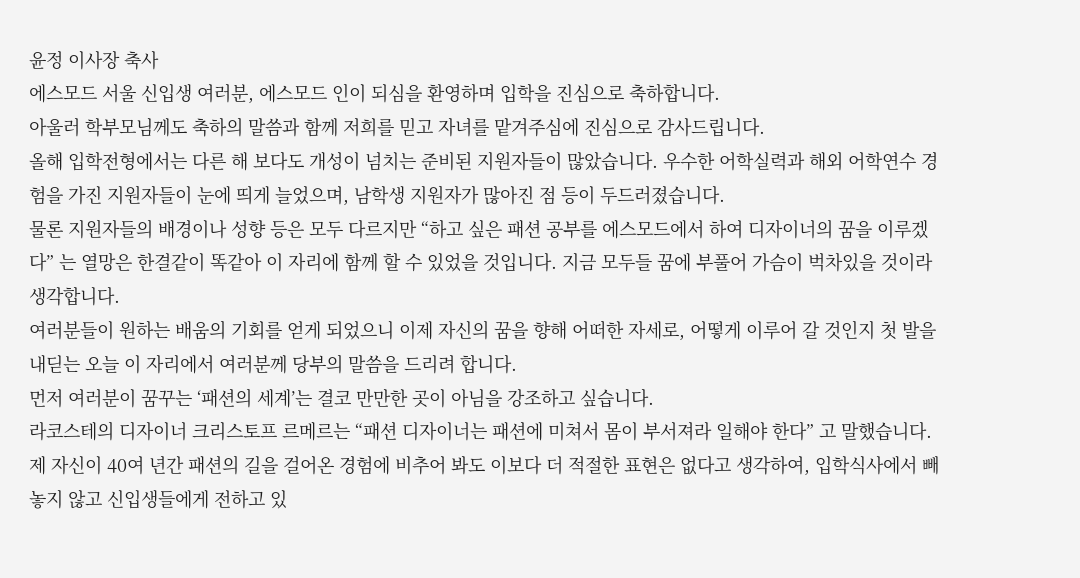윤정 이사장 축사
에스모드 서울 신입생 여러분, 에스모드 인이 되심을 환영하며 입학을 진심으로 축하합니다.
아울러 학부모님께도 축하의 말씀과 함께 저희를 믿고 자녀를 맡겨주심에 진심으로 감사드립니다.
올해 입학전형에서는 다른 해 보다도 개성이 넘치는 준비된 지원자들이 많았습니다. 우수한 어학실력과 해외 어학연수 경험을 가진 지원자들이 눈에 띄게 늘었으며, 남학생 지원자가 많아진 점 등이 두드러졌습니다.
물론 지원자들의 배경이나 성향 등은 모두 다르지만 “하고 싶은 패션 공부를 에스모드에서 하여 디자이너의 꿈을 이루겠다” 는 열망은 한결같이 똑같아 이 자리에 함께 할 수 있었을 것입니다. 지금 모두들 꿈에 부풀어 가슴이 벅차있을 것이라 생각합니다.
여러분들이 원하는 배움의 기회를 얻게 되었으니 이제 자신의 꿈을 향해 어떠한 자세로, 어떻게 이루어 갈 것인지 첫 발을 내딛는 오늘 이 자리에서 여러분께 당부의 말씀을 드리려 합니다.
먼저 여러분이 꿈꾸는 ‘패션의 세계’는 결코 만만한 곳이 아님을 강조하고 싶습니다.
라코스테의 디자이너 크리스토프 르메르는 “패션 디자이너는 패션에 미쳐서 몸이 부서져라 일해야 한다” 고 말했습니다. 제 자신이 40여 년간 패션의 길을 걸어온 경험에 비추어 봐도 이보다 더 적절한 표현은 없다고 생각하여, 입학식사에서 빼 놓지 않고 신입생들에게 전하고 있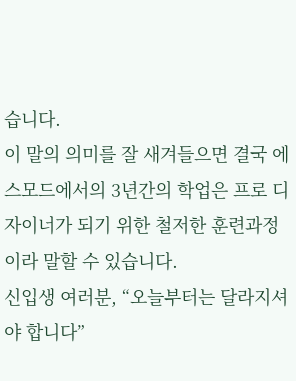습니다.
이 말의 의미를 잘 새겨들으면 결국 에스모드에서의 3년간의 학업은 프로 디자이너가 되기 위한 철저한 훈련과정이라 말할 수 있습니다.
신입생 여러분, “오늘부터는 달라지셔야 합니다”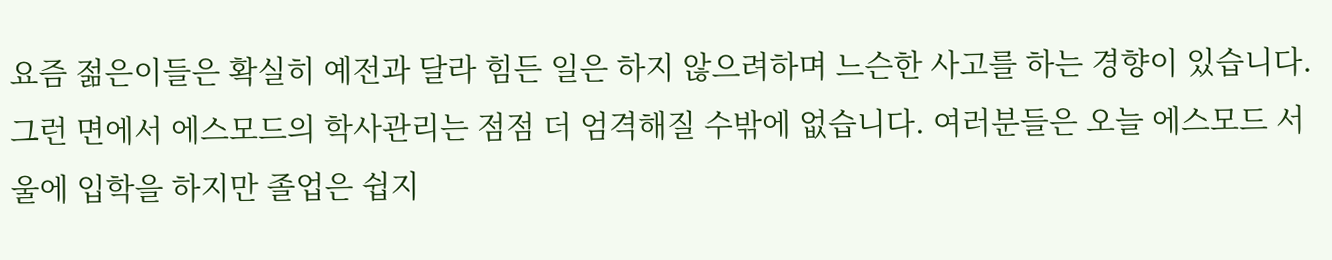요즘 젊은이들은 확실히 예전과 달라 힘든 일은 하지 않으려하며 느슨한 사고를 하는 경향이 있습니다.
그런 면에서 에스모드의 학사관리는 점점 더 엄격해질 수밖에 없습니다. 여러분들은 오늘 에스모드 서울에 입학을 하지만 졸업은 쉽지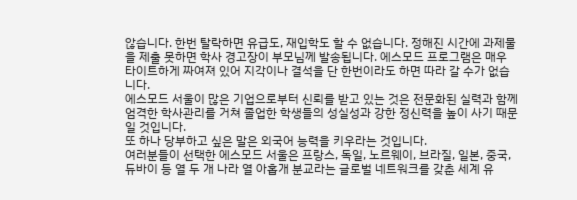않습니다. 한번 탈락하면 유급도, 재입학도 할 수 없습니다. 정해진 시간에 과제물을 제출 못하면 학사 경고장이 부모님께 발송됩니다. 에스모드 프로그램은 매우 타이트하게 짜여져 있어 지각이나 결석을 단 한번이라도 하면 따라 갈 수가 없습니다.
에스모드 서울이 많은 기업으로부터 신뢰를 받고 있는 것은 전문화된 실력과 함께 엄격한 학사관리를 거쳐 졸업한 학생들의 성실성과 강한 정신력을 높이 사기 때문일 것입니다.
또 하나 당부하고 싶은 말은 외국어 능력을 키우라는 것입니다.
여러분들이 선택한 에스모드 서울은 프랑스, 독일, 노르웨이, 브라질, 일본, 중국, 듀바이 등 열 두 개 나라 열 아홉개 분교라는 글로벌 네트워크를 갖춘 세계 유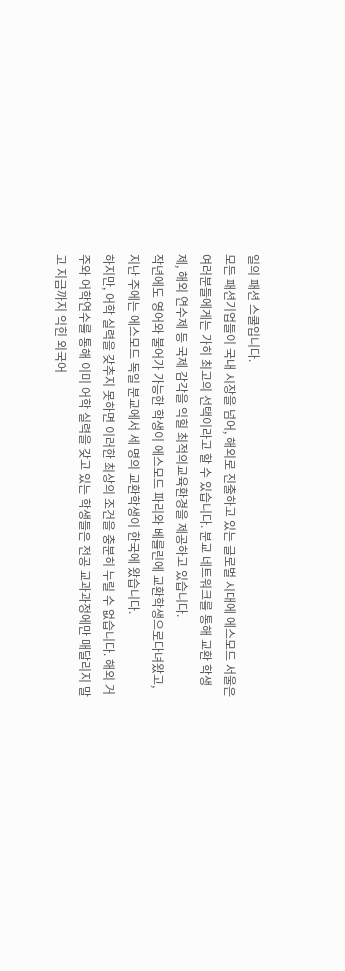일의 패션 스쿨입니다.
모든 패션기업들이 국내 시장을 넘어, 해외로 진출하고 있는 글로벌 시대에 에스모드 서울은 여러분들에게는 가히 최고의 선택이라고 할 수 있습니다. 분교 네트워크를 통해 교환 학생제, 해외 연수제 등 국제 감각을 익힐 최적의교육환경을 제공하고 있습니다.
작년에도 영어와 불어가 가능한 학생이 에스모드 파리와 베를린에 교환학생으로다녀왔고, 지난 주에는 에스모드 독일 분교에서 세 명의 교환학생이 한국에 왔습니다.
하지만, 어학 실력을 갖추지 못하면 이러한 최상의 조건을 충분히 누릴 수 없습니다. 해외 거주와 어학연수를 통해 이미 어학 실력을 갖고 있는 학생들은 전공 교과과정에만 매달리지 말고 지금까지 익힌 외국어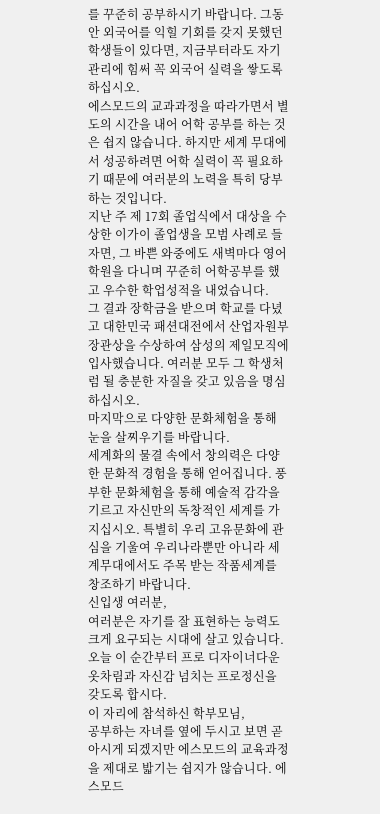를 꾸준히 공부하시기 바랍니다. 그동안 외국어를 익힐 기회를 갖지 못했던 학생들이 있다면, 지금부터라도 자기관리에 힘써 꼭 외국어 실력을 쌓도록 하십시오.
에스모드의 교과과정을 따라가면서 별도의 시간을 내어 어학 공부를 하는 것은 쉽지 않습니다. 하지만 세계 무대에서 성공하려면 어학 실력이 꼭 필요하기 때문에 여러분의 노력을 특히 당부하는 것입니다.
지난 주 제 17회 졸업식에서 대상을 수상한 이가이 졸업생을 모범 사례로 들자면, 그 바쁜 와중에도 새벽마다 영어 학원을 다니며 꾸준히 어학공부를 했고 우수한 학업성적을 내었습니다.
그 결과 장학금을 받으며 학교를 다녔고 대한민국 패션대전에서 산업자원부 장관상을 수상하여 삼성의 제일모직에 입사했습니다. 여러분 모두 그 학생처럼 될 충분한 자질을 갖고 있음을 명심하십시오.
마지막으로 다양한 문화체험을 통해 눈을 살찌우기를 바랍니다.
세계화의 물결 속에서 창의력은 다양한 문화적 경험을 통해 얻어집니다. 풍부한 문화체험을 통해 예술적 감각을 기르고 자신만의 독창적인 세계를 가지십시오. 특별히 우리 고유문화에 관심을 기울여 우리나라뿐만 아니라 세계무대에서도 주목 받는 작품세계를 창조하기 바랍니다.
신입생 여러분,
여러분은 자기를 잘 표현하는 능력도 크게 요구되는 시대에 살고 있습니다. 오늘 이 순간부터 프로 디자이너다운 옷차림과 자신감 넘치는 프로정신을 갖도록 합시다.
이 자리에 참석하신 학부모님,
공부하는 자녀를 옆에 두시고 보면 곧 아시게 되겠지만 에스모드의 교육과정을 제대로 밟기는 쉽지가 않습니다. 에스모드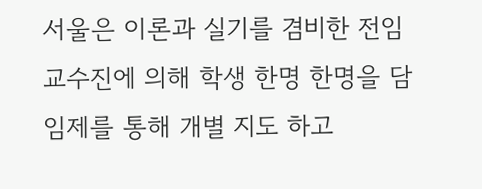서울은 이론과 실기를 겸비한 전임교수진에 의해 학생 한명 한명을 담임제를 통해 개별 지도 하고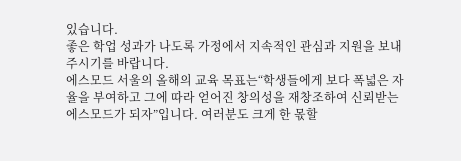있습니다.
좋은 학업 성과가 나도록 가정에서 지속적인 관심과 지원을 보내주시기를 바랍니다.
에스모드 서울의 올해의 교육 목표는“학생들에게 보다 폭넓은 자율을 부여하고 그에 따라 얻어진 창의성을 재창조하여 신뢰받는 에스모드가 되자”입니다. 여러분도 크게 한 몫할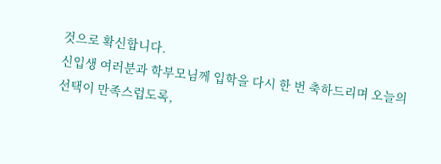것으로 확신합니다.
신입생 여러분과 학부모님께 입학을 다시 한 번 축하드리며 오늘의 선택이 만족스럽도록,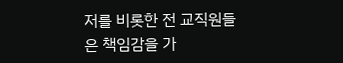저를 비롯한 전 교직원들은 책임감을 가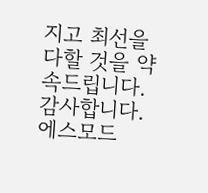지고 최선을 다할 것을 약속드립니다.
감사합니다.
에스모드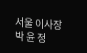서울 이사장 박 윤 정